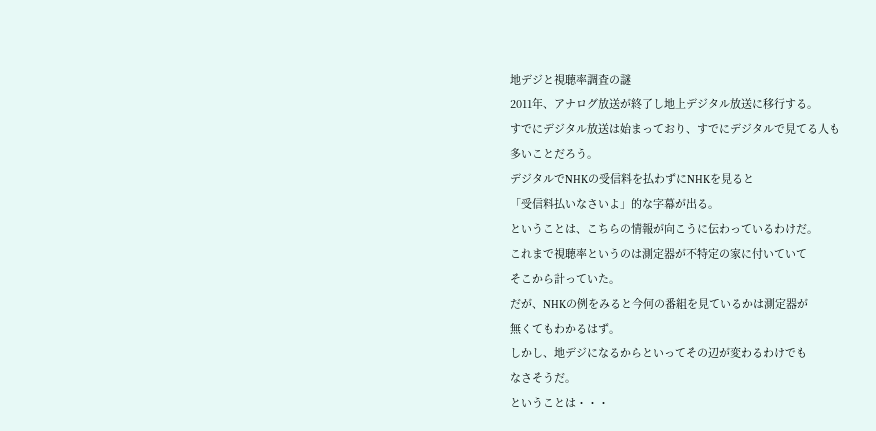地デジと視聴率調査の謎
2011年、アナログ放送が終了し地上デジタル放送に移行する。
すでにデジタル放送は始まっており、すでにデジタルで見てる人も
多いことだろう。
デジタルでNHKの受信料を払わずにNHKを見ると
「受信料払いなさいよ」的な字幕が出る。
ということは、こちらの情報が向こうに伝わっているわけだ。
これまで視聴率というのは測定器が不特定の家に付いていて
そこから計っていた。
だが、NHKの例をみると今何の番組を見ているかは測定器が
無くてもわかるはず。
しかし、地デジになるからといってその辺が変わるわけでも
なさそうだ。
ということは・・・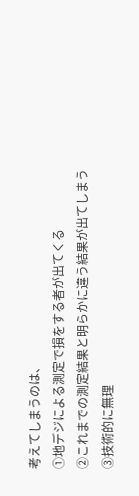考えてしまうのは、
①地デジによる測定で損をする者が出てくる
②これまでの測定結果と明らかに違う結果が出てしまう
③技術的に無理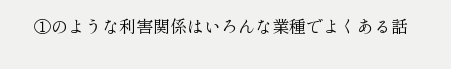①のような利害関係はいろんな業種でよくある話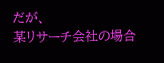だが、
某リサーチ会社の場合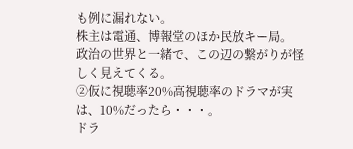も例に漏れない。
株主は電通、博報堂のほか民放キー局。
政治の世界と一緒で、この辺の繋がりが怪しく見えてくる。
②仮に視聴率20%高視聴率のドラマが実は、10%だったら・・・。
ドラ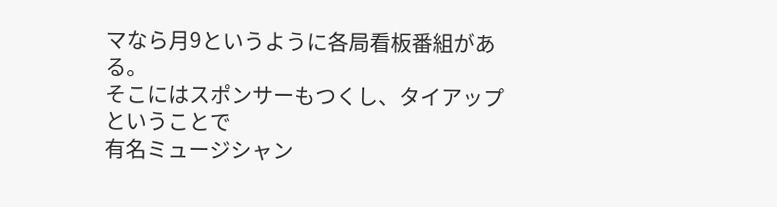マなら月9というように各局看板番組がある。
そこにはスポンサーもつくし、タイアップということで
有名ミュージシャン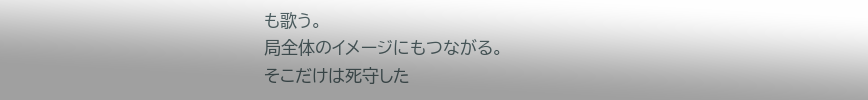も歌う。
局全体のイメージにもつながる。
そこだけは死守した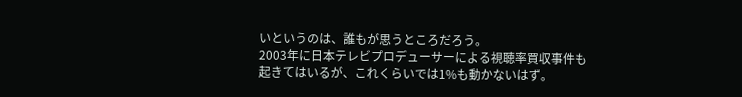いというのは、誰もが思うところだろう。
2003年に日本テレビプロデューサーによる視聴率買収事件も
起きてはいるが、これくらいでは1%も動かないはず。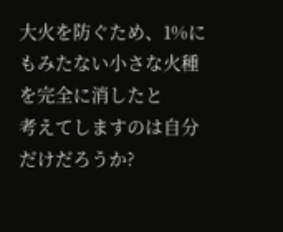大火を防ぐため、1%にもみたない小さな火種を完全に消したと
考えてしますのは自分だけだろうか?